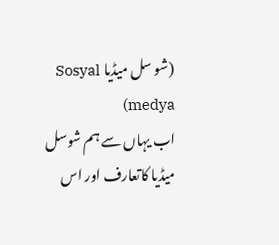(شو سل میڈیا Sosyal medya)
اب یہاں سے ہم شوسل میڈیا کاتعارف اور اس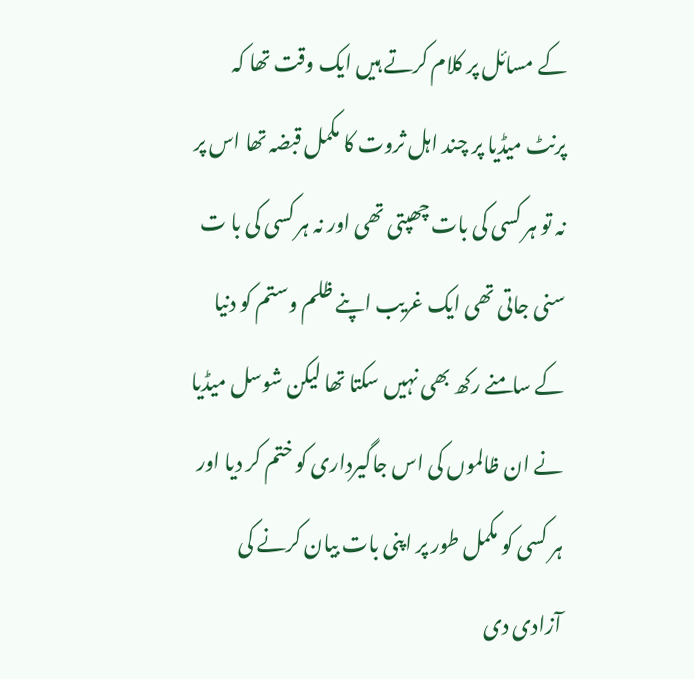کے مسائل پر کلام کرتے ہیں ایک وقت تھا کہ پرنٹ میڈیا پر چند اہل ثروت کا مکمل قبضہ تھا اس پر نہ تو ہر کسی کی بات چھپتی تھی اور نہ ہر کسی کی با ت سنی جاتی تھی ایک غریب اپنے ظلم وستم کو دنیا کے سامنے رکھ بھی نہیں سکتا تھا لیکن شوسل میڈیا نے ان ظالموں کی اس جاگیرداری کو ختم کر دیا اور ہر کسی کو مکمل طور پر اپنی بات بیان کرنے کی آزادی دی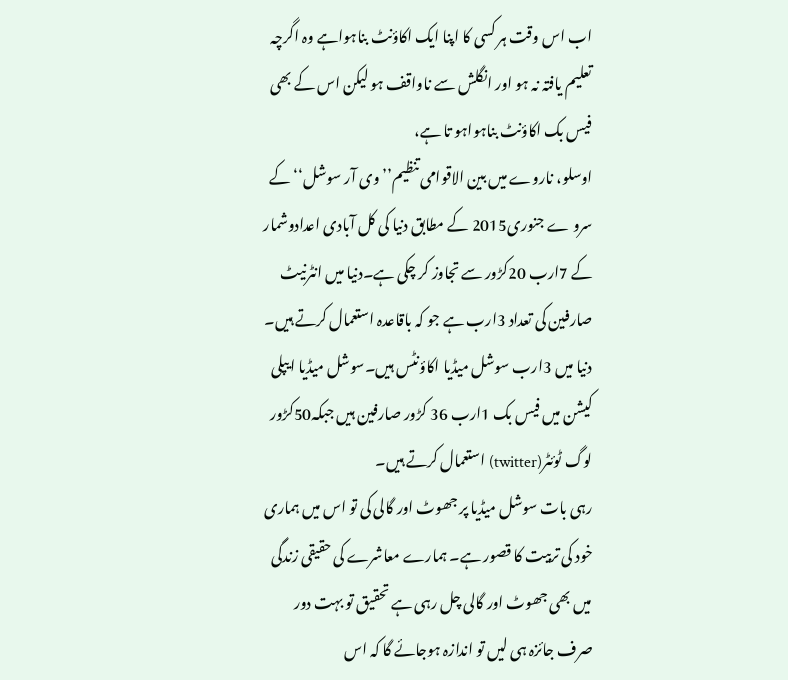اب اس وقت ہر کسی کا اپنا ایک اکاؤنٹ بناہواہے وہ اگرچہ تعلیم یافتہ نہ ہو اور انگلش سے ناواقف ہو لیکن اس کے بھی فیس بک اکاؤنٹ بناہواہو تا ہے،
اوسلو، ناروے میں بین الاقوامی تنظیم’’وی آر سوشل‘‘کے سرو ے جنوری2015 کے مطابق دنیا کی کل آبادی اعدادوشمار کے 7ارب 20کڑور سے تجاوز کر چکی ہے۔دنیا میں انٹرنیٹ صارفین کی تعداد 3ارب ہے جو کہ باقاعدہ استعمال کرتے ہیں۔ دنیا میں 3ارب سوشل میڈیا اکاؤنٹس ہیں۔سوشل میڈیا ایپلی کیشن میں فیس بک 1ارب 36 کڑور صارفین ہیں جبکہ50کڑور لوگ ٹوئٹر(twitter) استعمال کرتے ہیں۔
رہی بات سوشل میڈیا پر جھوٹ اور گالی کی تو اس میں ہماری خود کی تربیت کا قصور ہے۔ ہمارے معاشرے کی حقیقی زندگی میں بھی جھوٹ اور گالی چل رہی ہے تحقیق تو بہت دور صرف جائزہ ہی لیں تو اندازہ ہوجائے گا کہ اس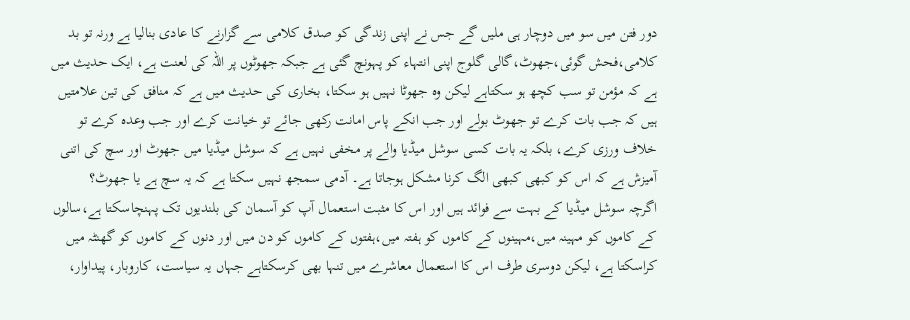دور فتن میں سو میں دوچار ہی ملیں گے جس نے اپنی زندگی کو صدق کلامی سے گزارنے کا عادی بنالیا ہے ورنہ تو بد کلامی،فحش گوئی،جھوٹ،گالی گلوج اپنی انتہاء کو پہونچ گئی ہے جبکہ جھوٹوں پر اللہ کی لعنت ہے، ایک حدیث میں ہے کہ مؤمن تو سب کچھ ہو سکتاہے لیکن وہ جھوٹا نہیں ہو سکتا، بخاری کی حدیث میں ہے کہ منافق کی تین علامتیں ہیں کہ جب بات کرے تو جھوٹ بولے اور جب انکے پاس امانت رکھی جائے تو خیانت کرے اور جب وعدہ کرے تو خلاف ورزی کرے، بلکہ یہ بات کسی سوشل میڈیا والے پر مخفی نہیں ہے کہ سوشل میڈیا میں جھوٹ اور سچ کی اتنی آمیزش ہے کہ اس کو کبھی کبھی الگ کرنا مشکل ہوجاتا ہے۔ آدمی سمجھ نہیں سکتا ہے کہ یہ سچ ہے یا جھوٹ؟
اگرچہ سوشل میڈیا کے بہت سے فوائد ہیں اور اس کا مثبت استعمال آپ کو آسمان کی بلندیوں تک پہنچاسکتا ہے،سالوں کے کاموں کو مہینہ میں،مہینوں کے کاموں کو ہفتہ میں،ہفتوں کے کاموں کو دن میں اور دنوں کے کاموں کو گھنٹہ میں کراسکتا ہے، لیکن دوسری طرف اس کا استعمال معاشرے میں تنہا بھی کرسکتاہے جہاں یہ سیاست، کاروبار، پیداوار،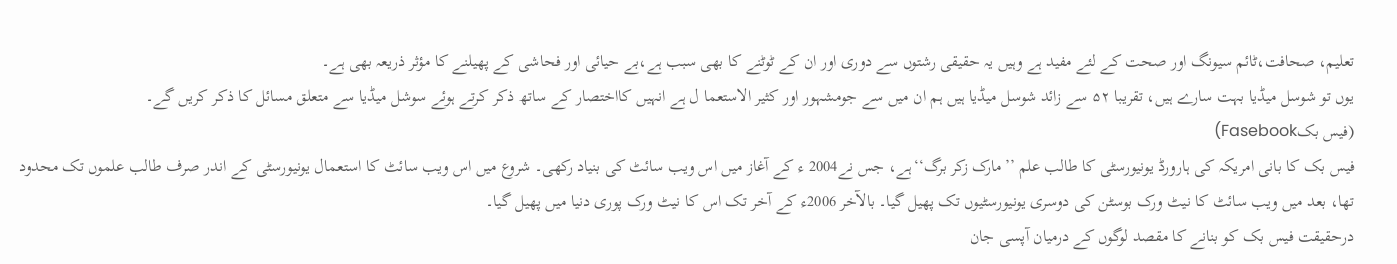تعلیم، صحافت،ٹائم سیونگ اور صحت کے لئے مفید ہے وہیں یہ حقیقی رشتوں سے دوری اور ان کے ٹوٹنے کا بھی سبب ہے،بے حیائی اور فحاشی کے پھیلنے کا مؤثر ذریعہ بھی ہے۔
یوں تو شوسل میڈیا بہت سارے ہیں، تقریبا ۵۲ سے زائد شوسل میڈیا ہیں ہم ان میں سے جومشہور اور کثیر الاستعما ل ہے انہیں کااختصار کے ساتھ ذکر کرتے ہوئے سوشل میڈیا سے متعلق مسائل کا ذکر کریں گے۔
(فیس بکFasebook)
فیس بک کا بانی امریکہ کی ہارورڈ یونیورسٹی کا طالب علم ’’مارک زکر برگ‘‘ہے، جس نے2004 ء کے آغاز میں اس ویب سائٹ کی بنیاد رکھی۔ شروع میں اس ویب سائٹ کا استعمال یونیورسٹی کے اندر صرف طالب علموں تک محدود تھا، بعد میں ویب سائٹ کا نیٹ ورک بوسٹن کی دوسری یونیورسٹیوں تک پھیل گیا۔ بالآخر 2006ء کے آخر تک اس کا نیٹ ورک پوری دنیا میں پھیل گیا۔
درحقیقت فیس بک کو بنانے کا مقصد لوگوں کے درمیان آپسی جان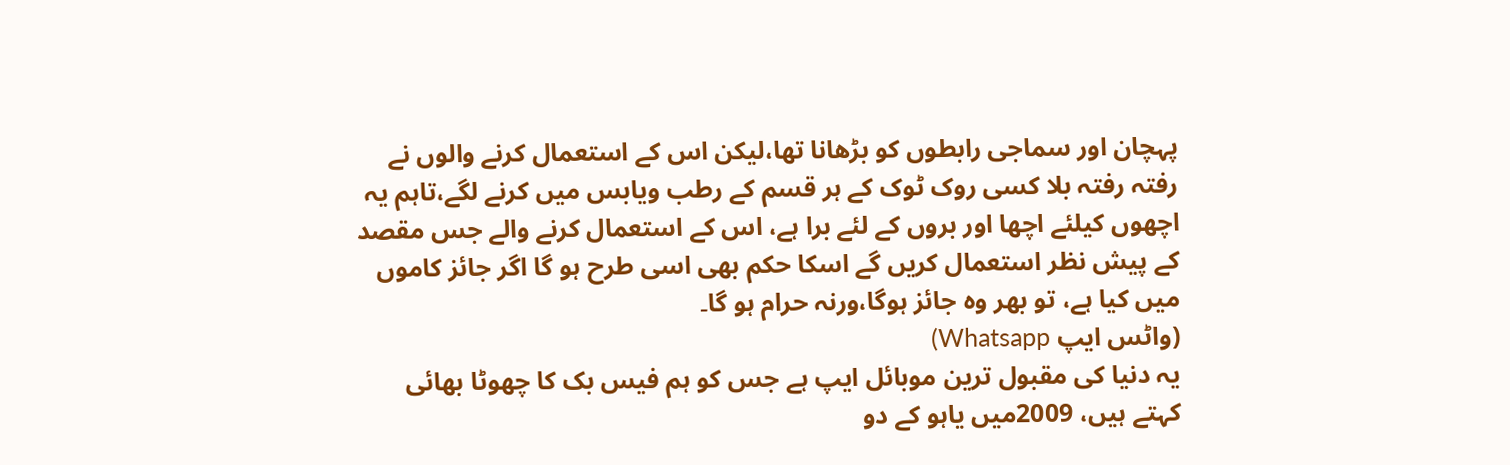پہچان اور سماجی رابطوں کو بڑھانا تھا،لیکن اس کے استعمال کرنے والوں نے رفتہ رفتہ بلا کسی روک ٹوک کے ہر قسم کے رطب ویابس میں کرنے لگے،تاہم یہ اچھوں کیلئے اچھا اور بروں کے لئے برا ہے، اس کے استعمال کرنے والے جس مقصد کے پیش نظر استعمال کریں گے اسکا حکم بھی اسی طرح ہو گا اگر جائز کاموں میں کیا ہے، تو بھر وہ جائز ہوگا،ورنہ حرام ہو گا۔
(واٹس ایپ Whatsapp)
یہ دنیا کی مقبول ترین موبائل ایپ ہے جس کو ہم فیس بک کا چھوٹا بھائی کہتے ہیں، 2009میں یاہو کے دو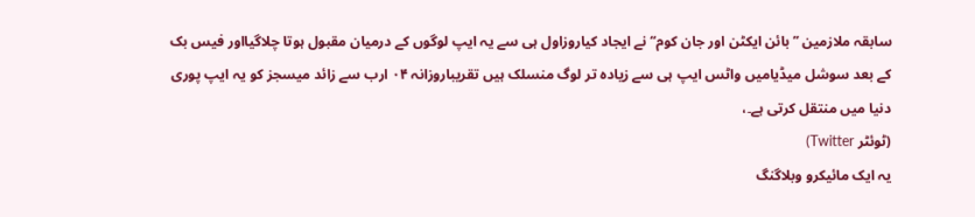سابقہ ملازمین ’’بائن ایکٹن اور جان کوم‘‘ نے ایجاد کیاروزاول ہی سے یہ ایپ لوگوں کے درمیان مقبول ہوتا چلاگیااور فیس بک کے بعد سوشل میڈیامیں واٹس ایپ ہی سے زیادہ تر لوگ منسلک ہیں تقریباروزانہ ۰۴ ارب سے زائد میسجز کو یہ ایپ پوری دنیا میں منتقل کرتی ہے۔،
(ٹوئٹر Twitter)
یہ ایک مائیکرو وبلاگنگ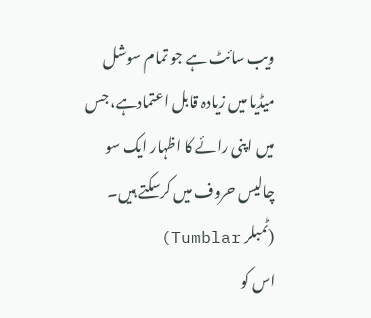ویب سائٹ ہے جو تمام سوشل میڈیا میں زیادہ قابل اعتمادہے، جس میں اپنی رائے کا اظہار ایک سو چالیس حروف میں کرسکتے ہیں۔
(ٹمبلر Tumblar)
اس کو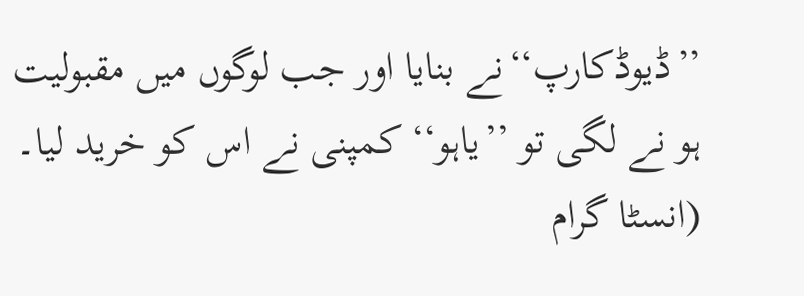’’ڈیوڈکارپ‘‘نے بنایا اور جب لوگوں میں مقبولیت ہو نے لگی تو ’’یاہو‘‘ کمپنی نے اس کو خرید لیا۔
(انسٹا گرام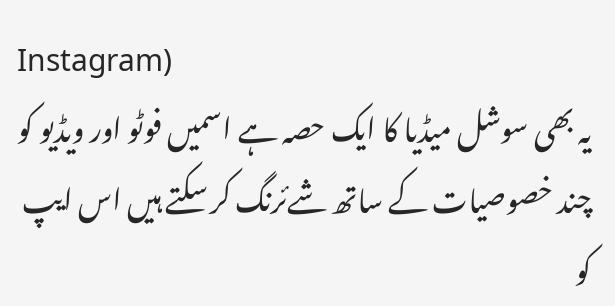Instagram)
یہ بھی سوشل میڈیا کا ایک حصہ ہے اسمیں فوٹو اور ویڈیو کو چند خصوصیات کے ساتھ شےئرنگ کر سکتے ہیں اس ایپ کو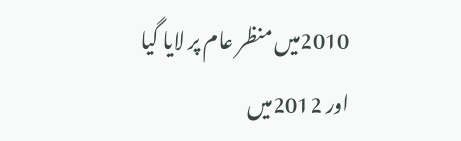2010میں منظر عام پر لایا گیا اور 2012میں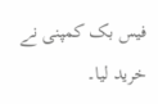فیس بک کمپنی نے خرید لیا۔